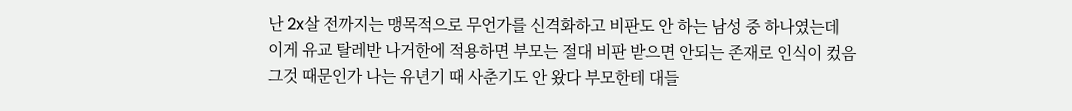난 2x살 전까지는 맹목적으로 무언가를 신격화하고 비판도 안 하는 남성 중 하나였는데
이게 유교 탈레반 나거한에 적용하면 부모는 절대 비판 받으면 안되는 존재로 인식이 컸음
그것 때문인가 나는 유년기 때 사춘기도 안 왔다 부모한테 대들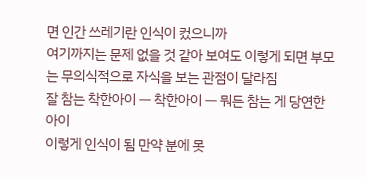면 인간 쓰레기란 인식이 컸으니까
여기까지는 문제 없을 것 같아 보여도 이렇게 되면 부모는 무의식적으로 자식을 보는 관점이 달라짐
잘 참는 착한아이 ㅡ 착한아이 ㅡ 뭐든 참는 게 당연한 아이
이렇게 인식이 됨 만약 분에 못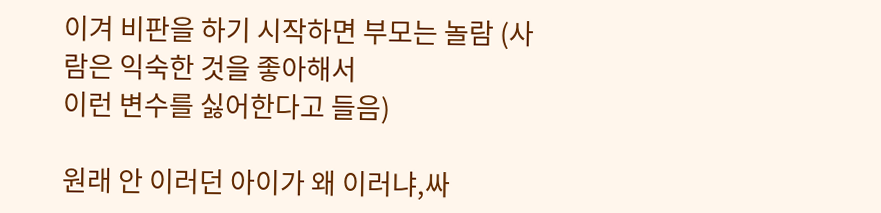이겨 비판을 하기 시작하면 부모는 놀람 (사람은 익숙한 것을 좋아해서
이런 변수를 싫어한다고 들음)

원래 안 이러던 아이가 왜 이러냐,싸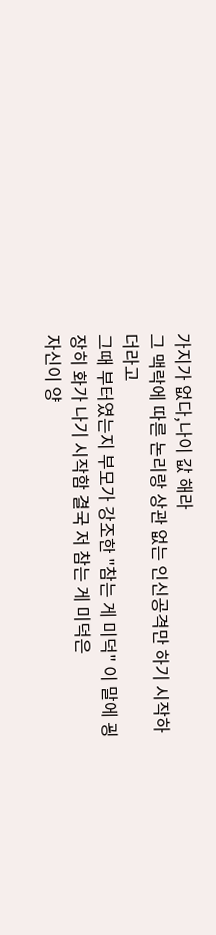가지가 없다,나이 값 해라
그 맥락에 따른 논리랑 상관 없는 인신공격만 하기 시작하더라고
그때 부터였는지 부모가 강조한 "참는 게 미덕" 이 말에 굉장히 화가 나기 시작함 결국 저 참는 게 미덕은
자신이 양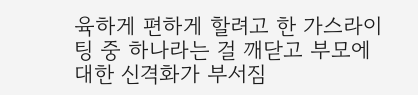육하게 편하게 할려고 한 가스라이팅 중 하나라는 걸 깨닫고 부모에 대한 신격화가 부서짐